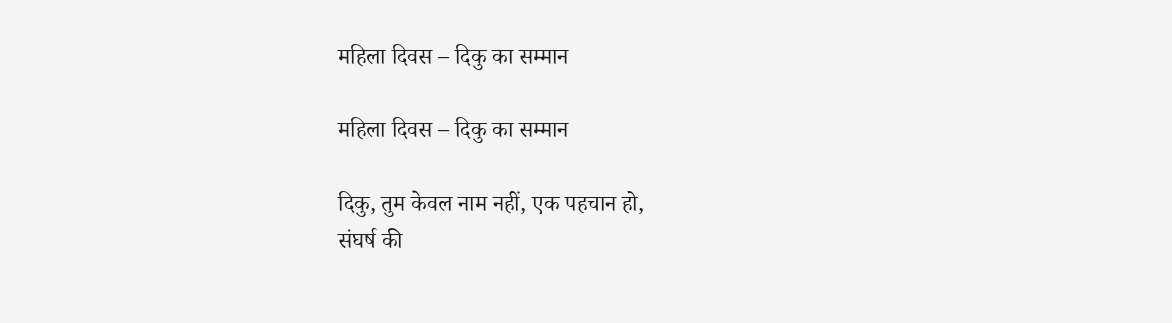महिला दिवस – दिकु का सम्मान

महिला दिवस – दिकु का सम्मान

दिकु, तुम केवल नाम नहीं, एक पहचान हो,
संघर्ष की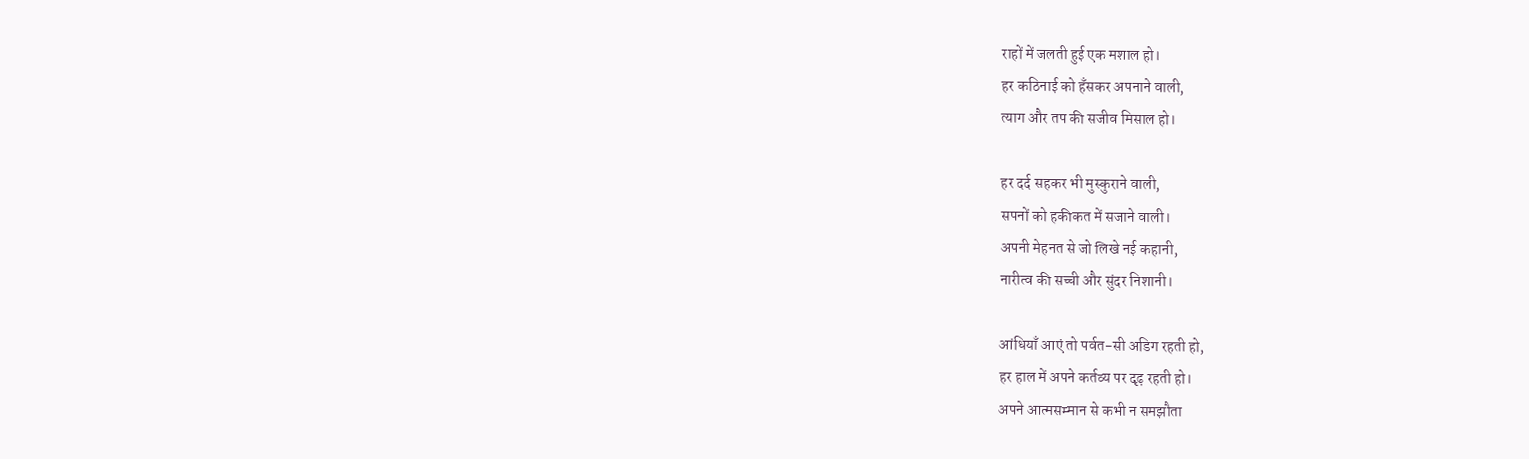राहों में जलती हुई एक मशाल हो।
हर कठिनाई को हँसकर अपनाने वाली,
त्याग और तप की सजीव मिसाल हो।

हर दर्द सहकर भी मुस्कुराने वाली,
सपनों को हकीकत में सजाने वाली।
अपनी मेहनत से जो लिखे नई कहानी,
नारीत्व की सच्ची और सुंदर निशानी।

आंधियाँ आएं तो पर्वत-सी अडिग रहती हो,
हर हाल में अपने कर्तव्य पर दृढ़ रहती हो।
अपने आत्मसम्मान से कभी न समझौता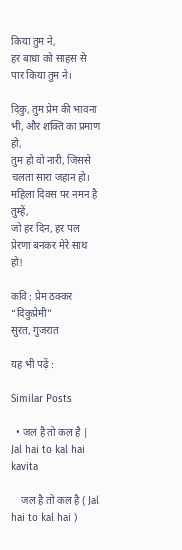किया तुम ने,
हर बाधा को साहस से पार किया तुम ने।

दिकु, तुम प्रेम की भावना भी, और शक्ति का प्रमाण हो,
तुम हो वो नारी, जिससे चलता सारा जहान हो।
महिला दिवस पर नमन है तुम्हें,
जो हर दिन, हर पल प्रेरणा बनकर मेरे साथ हो!

कवि : प्रेम ठक्कर “दिकुप्रेमी”
सुरत, गुजरात

यह भी पढ़ें :

Similar Posts

  • जल है तो कल है | Jal hai to kal hai kavita

    जल है तो कल है ( Jal hai to kal hai )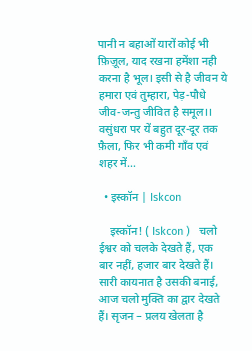पानी न बहाओं यारों कोई भी फ़िज़ूल, याद रखना हमेंशा नही करना है भूल। इसी से है जीवन ये हमारा एवं तुम्हारा, पेड़-पौधे जीव-जन्तु जीवित है समूल‌।।   वसुंधरा पर यें बहुत दूर-दूर तक फ़ैला, फिर भी कमी गॉंव एवं शहर में…

  • इस्कॉन | Iskcon

    इस्कॉन! ( Iskcon )   चलो ईश्वर को चलके देखते हैं, एक बार नहीं, हजार बार देखते हैं। सारी कायनात है उसकी बनाई, आज चलो मुक्ति का द्वार देखते हैं। सृजन – प्रलय खेलता है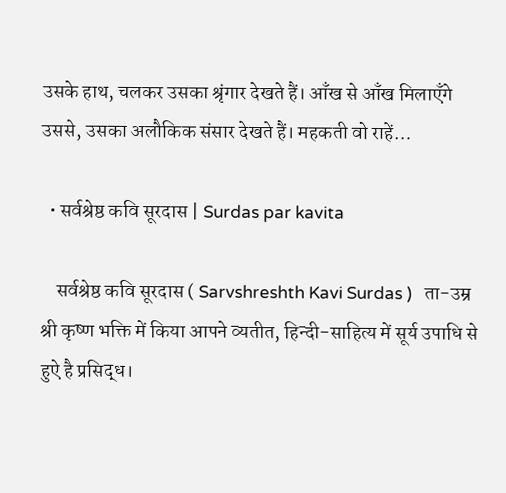उसके हाथ, चलकर उसका श्रृंगार देखते हैं। आँख से आँख मिलाएँगे उससे, उसका अलौकिक संसार देखते हैं। महकती वो राहें…

  • सर्वश्रेष्ठ कवि सूरदास | Surdas par kavita

    सर्वश्रेष्ठ कवि सूरदास ( Sarvshreshth Kavi Surdas )   ता-उम्र श्री कृष्ण भक्ति में किया आपने व्यतीत, हिन्दी-साहित्य में सूर्य उपाधि से हुऐ है प्रसिद्ध।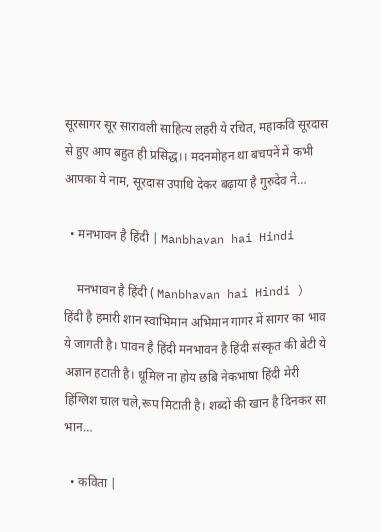सूरसागर सूर सारावली साहित्य लहरी ये रचित, महाकवि सूरदास से हुए आप बहुत ही प्रसिद्ध।‌। मदनमोहन था बचपनें में कभी आपका ये नाम, सूरदास उपाधि देकर बढ़ाया है गुरुदेव ने…

  • मनभावन है हिंदी | Manbhavan hai Hindi

    मनभावन है हिंदी ( Manbhavan hai Hindi )    हिंदी है हमारी शान स्वाभिमान अभिमान गागर में सागर का भाव ये जागती है। पावन है हिंदी मनभावन है हिंदी संस्कृत की बेटी ये अज्ञान हटाती है। धूमिल ना होय छबि नेकभाषा हिंदी मेरी हिंग्लिश चाल चले,रूप मिटाती है। शब्दों की खान है दिनकर सा भान…

  • कविता |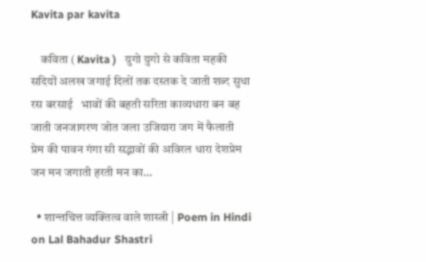Kavita par kavita

    कविता ( Kavita )   युगो युगो से कविता महकी सदियों अलख जगाई दिलों तक दस्तक दे जाती शब्द सुधा रस बरसाई   भावों की बहती सरिता काव्यधारा बन बह जाती जनजागरण जोत जला उजियारा जग में फैलाती   प्रेम की पावन गंगा सी सद्भावों की अविरल धारा देशप्रेम जन मन जगाती हरती मन का…

  • शान्तचित्त व्यक्तित्व वाले शास्त्री | Poem in Hindi on Lal Bahadur Shastri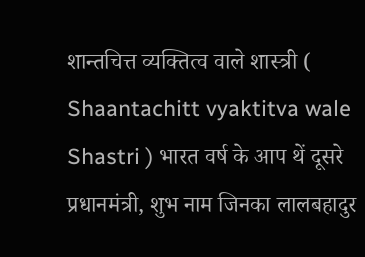शान्तचित्त व्यक्तित्व वाले शास्त्री ( Shaantachitt vyaktitva wale Shastri ) भारत वर्ष के आप थें दूसरे प्रधानमंत्री, शुभ नाम जिनका लालबहादुर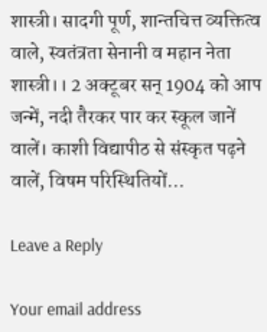शास्त्री। सादगी पूर्ण, शान्तचित्त व्यक्तित्व वाले, स्वतंत्रता सेनानी व महान नेता शास्त्री।‌। 2 अक्टूबर सन् 1904 को आप जन्में, नदी तैरकर पार कर स्कूल जानें वालें। काशी विद्यापीठ से संस्कृत पढ़ने वालें, विषम परिस्थितियों…

Leave a Reply

Your email address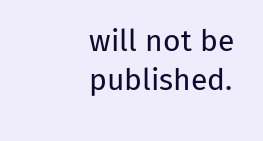will not be published.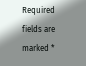Required fields are marked *